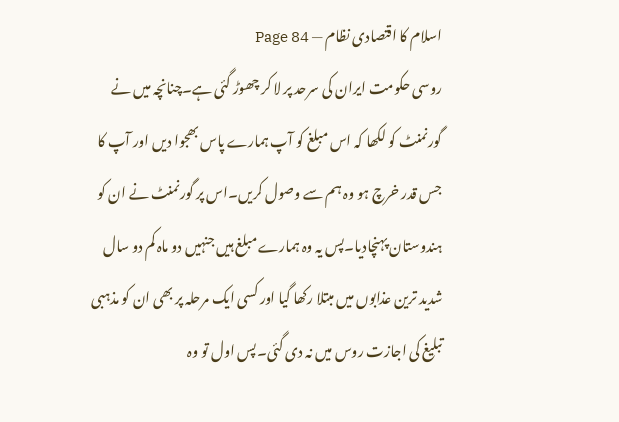اسلام کا اقتصادی نظام — Page 84
روسی حکومت ایران کی سرحد پر لا کر چھوڑ گئی ہے۔چنانچہ میں نے گورنمنٹ کو لکھا کہ اس مبلغ کو آپ ہمارے پاس بھجوا دیں اور آپ کا جس قدر خرچ ہو وہ ہم سے وصول کریں۔اس پر گورنمنٹ نے ان کو ہندوستان پہنچادیا۔پس یہ وہ ہمارے مبلغ ہیں جنہیں دو ماہ کم دو سال شدید ترین عذابوں میں مبتلا رکھا گیا اور کسی ایک مرحلہ پر بھی ان کو مذہبی تبلیغ کی اجازت روس میں نہ دی گئی۔پس اول تو وہ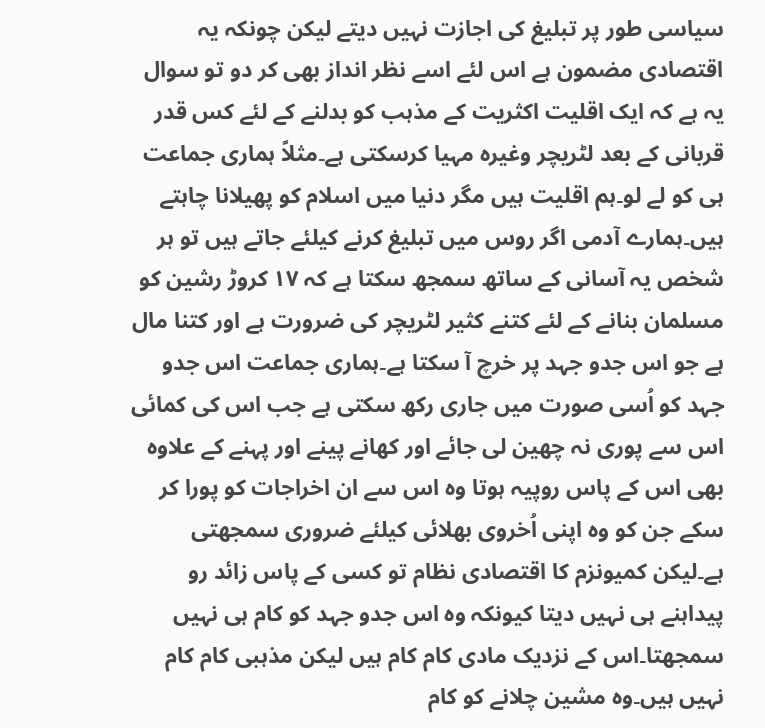سیاسی طور پر تبلیغ کی اجازت نہیں دیتے لیکن چونکہ یہ اقتصادی مضمون ہے اس لئے اسے نظر انداز بھی کر دو تو سوال یہ ہے کہ ایک اقلیت اکثریت کے مذہب کو بدلنے کے لئے کس قدر قربانی کے بعد لٹریچر وغیرہ مہیا کرسکتی ہے۔مثلاً ہماری جماعت ہی کو لے لو۔ہم اقلیت ہیں مگر دنیا میں اسلام کو پھیلانا چاہتے ہیں۔ہمارے آدمی اگر روس میں تبلیغ کرنے کیلئے جاتے ہیں تو ہر شخص یہ آسانی کے ساتھ سمجھ سکتا ہے کہ ۱۷ کروڑ رشین کو مسلمان بنانے کے لئے کتنے کثیر لٹریچر کی ضرورت ہے اور کتنا مال ہے جو اس جدو جہد پر خرچ آ سکتا ہے۔ہماری جماعت اس جدو جہد کو اُسی صورت میں جاری رکھ سکتی ہے جب اس کی کمائی اس سے پوری نہ چھین لی جائے اور کھانے پینے اور پہنے کے علاوہ بھی اس کے پاس روپیہ ہوتا وہ اس سے ان اخراجات کو پورا کر سکے جن کو وہ اپنی اُخروی بھلائی کیلئے ضروری سمجھتی ہے۔لیکن کمیونزم کا اقتصادی نظام تو کسی کے پاس زائد رو پیداہنے ہی نہیں دیتا کیونکہ وہ اس جدو جہد کو کام ہی نہیں سمجھتا۔اس کے نزدیک مادی کام کام ہیں لیکن مذہبی کام کام نہیں ہیں۔وہ مشین چلانے کو کام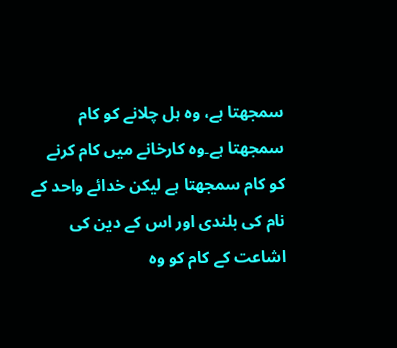سمجھتا ہے، وہ ہل چلانے کو کام سمجھتا ہے۔وہ کارخانے میں کام کرنے کو کام سمجھتا ہے لیکن خدائے واحد کے نام کی بلندی اور اس کے دین کی اشاعت کے کام کو وہ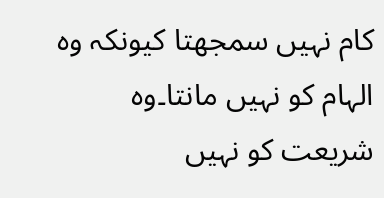کام نہیں سمجھتا کیونکہ وہ الہام کو نہیں مانتا۔وہ شریعت کو نہیں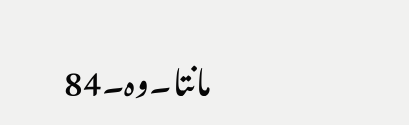مانتا۔وہ۔84